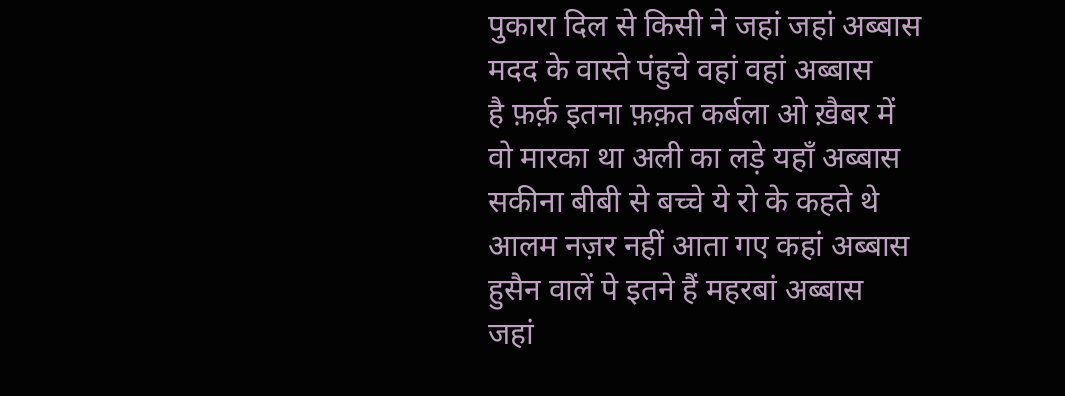पुकारा दिल से किसी ने जहां जहां अब्बास
मदद के वास्ते पंहुचे वहां वहां अब्बास
है फ़र्क़ इतना फ़क़त कर्बला ओ ख़ैबर में
वो मारका था अली का लड़े यहाँ अब्बास
सकीना बीबी से बच्चे ये रो के कहते थे
आलम नज़र नहीं आता गए कहां अब्बास
हुसैन वालें पे इतने हैं महरबां अब्बास
जहां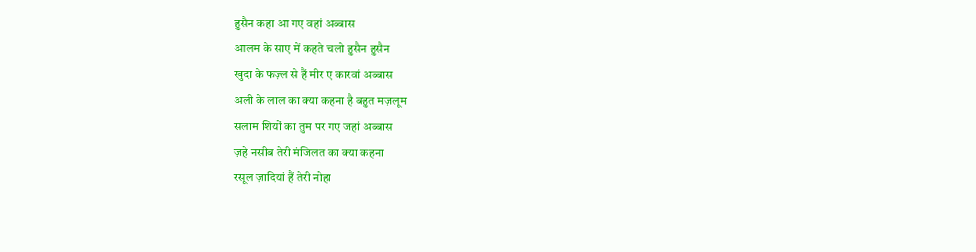हुसैन कहा आ गए वहां अब्बास
आलम के साए में कहते चलो हुसैन हुसैन
खुदा के फज़्ल से हैं मीर ए कारवां अब्बास
अली के लाल का क्या कहना है बहुत मज़लूम
सलाम शियों का तुम पर गए जहां अब्बास
ज़हे नसीब तेरी मंजिलत का क्या कहना
रसूल ज़ादियां हैं तेरी नोहा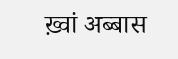ख़्वां अब्बास